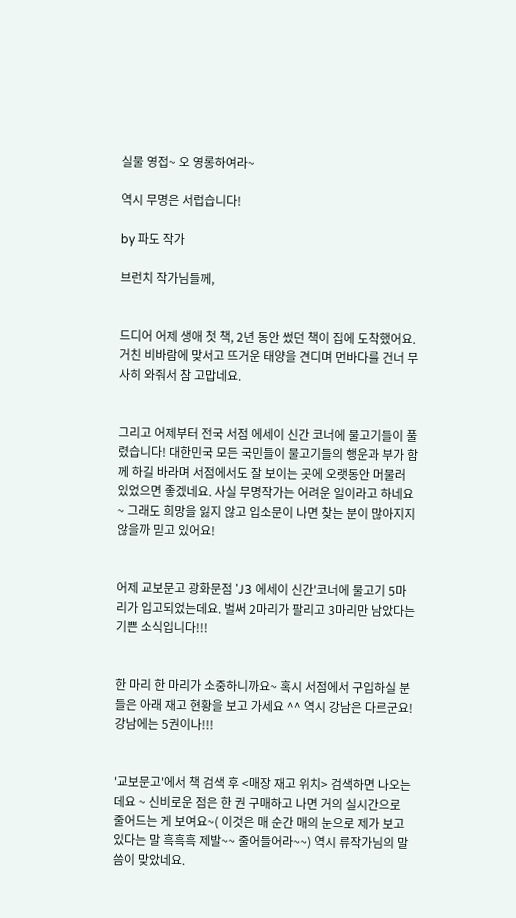실물 영접~ 오 영롱하여라~

역시 무명은 서럽습니다!

by 파도 작가

브런치 작가님들께,


드디어 어제 생애 첫 책, 2년 동안 썼던 책이 집에 도착했어요. 거친 비바람에 맞서고 뜨거운 태양을 견디며 먼바다를 건너 무사히 와줘서 참 고맙네요.


그리고 어제부터 전국 서점 에세이 신간 코너에 물고기들이 풀렸습니다! 대한민국 모든 국민들이 물고기들의 행운과 부가 함께 하길 바라며 서점에서도 잘 보이는 곳에 오랫동안 머물러 있었으면 좋겠네요. 사실 무명작가는 어려운 일이라고 하네요~ 그래도 희망을 잃지 않고 입소문이 나면 찾는 분이 많아지지 않을까 믿고 있어요!


어제 교보문고 광화문점 'J3 에세이 신간'코너에 물고기 5마리가 입고되었는데요. 벌써 2마리가 팔리고 3마리만 남았다는 기쁜 소식입니다!!!


한 마리 한 마리가 소중하니까요~ 혹시 서점에서 구입하실 분들은 아래 재고 현황을 보고 가세요 ^^ 역시 강남은 다르군요! 강남에는 5권이나!!!


'교보문고'에서 책 검색 후 <매장 재고 위치> 검색하면 나오는데요 ~ 신비로운 점은 한 권 구매하고 나면 거의 실시간으로 줄어드는 게 보여요~( 이것은 매 순간 매의 눈으로 제가 보고 있다는 말 흑흑흑 제발~~ 줄어들어라~~) 역시 류작가님의 말씀이 맞았네요.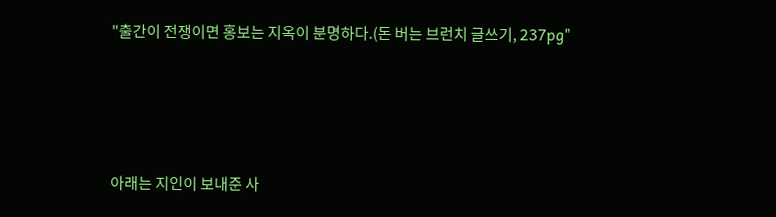"출간이 전쟁이면 홍보는 지옥이 분명하다.(돈 버는 브런치 글쓰기, 237pg"




아래는 지인이 보내준 사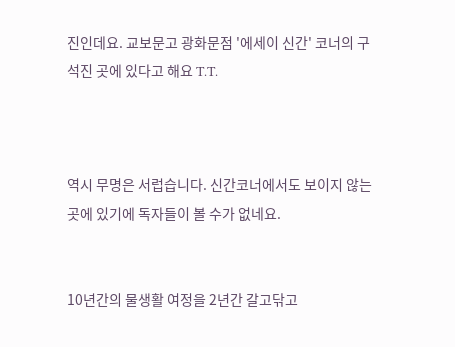진인데요. 교보문고 광화문점 '에세이 신간' 코너의 구석진 곳에 있다고 해요 T.T.



역시 무명은 서럽습니다. 신간코너에서도 보이지 않는 곳에 있기에 독자들이 볼 수가 없네요.


10년간의 물생활 여정을 2년간 갈고닦고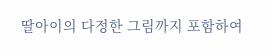딸아이의 다정한 그림까지 포함하여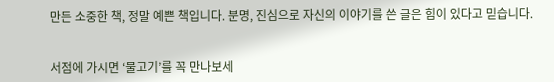만든 소중한 책, 정말 예쁜 책입니다. 분명, 진심으로 자신의 이야기를 쓴 글은 힘이 있다고 믿습니다.


서점에 가시면 ‘물고기’를 꼭 만나보세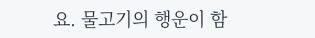요. 물고기의 행운이 함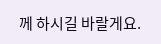께 하시길 바랄게요.